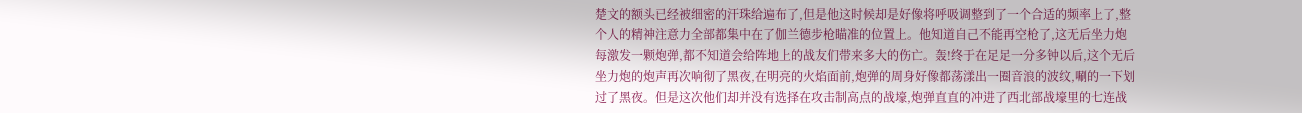楚文的额头已经被细密的汗珠给遍布了,但是他这时候却是好像将呼吸调整到了一个合适的频率上了,整个人的精神注意力全部都集中在了伽兰德步枪瞄准的位置上。他知道自己不能再空枪了,这无后坐力炮每激发一颗炮弹,都不知道会给阵地上的战友们带来多大的伤亡。轰!终于在足足一分多钟以后,这个无后坐力炮的炮声再次响彻了黑夜,在明亮的火焰面前,炮弹的周身好像都荡漾出一圈音浪的波纹,唰的一下划过了黑夜。但是这次他们却并没有选择在攻击制高点的战壕,炮弹直直的冲进了西北部战壕里的七连战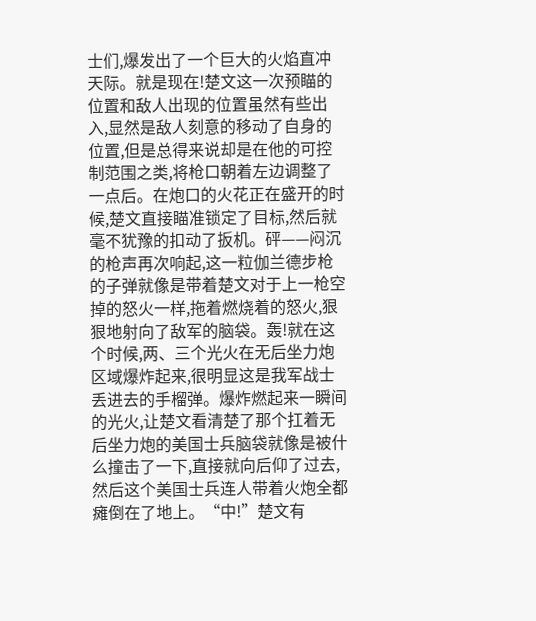士们,爆发出了一个巨大的火焰直冲天际。就是现在!楚文这一次预瞄的位置和敌人出现的位置虽然有些出入,显然是敌人刻意的移动了自身的位置,但是总得来说却是在他的可控制范围之类,将枪口朝着左边调整了一点后。在炮口的火花正在盛开的时候,楚文直接瞄准锁定了目标,然后就毫不犹豫的扣动了扳机。砰——闷沉的枪声再次响起,这一粒伽兰德步枪的子弹就像是带着楚文对于上一枪空掉的怒火一样,拖着燃烧着的怒火,狠狠地射向了敌军的脑袋。轰!就在这个时候,两、三个光火在无后坐力炮区域爆炸起来,很明显这是我军战士丢进去的手榴弹。爆炸燃起来一瞬间的光火,让楚文看清楚了那个扛着无后坐力炮的美国士兵脑袋就像是被什么撞击了一下,直接就向后仰了过去,然后这个美国士兵连人带着火炮全都瘫倒在了地上。“中!”楚文有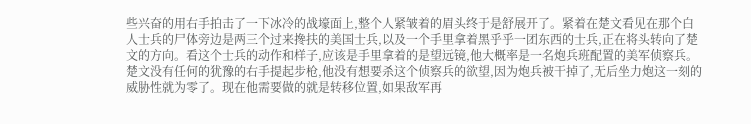些兴奋的用右手拍击了一下冰冷的战壕面上,整个人紧皱着的眉头终于是舒展开了。紧着在楚文看见在那个白人士兵的尸体旁边是两三个过来搀扶的美国士兵,以及一个手里拿着黑乎乎一团东西的士兵,正在将头转向了楚文的方向。看这个士兵的动作和样子,应该是手里拿着的是望远镜,他大概率是一名炮兵班配置的美军侦察兵。楚文没有任何的犹豫的右手提起步枪,他没有想要杀这个侦察兵的欲望,因为炮兵被干掉了,无后坐力炮这一刻的威胁性就为零了。现在他需要做的就是转移位置,如果敌军再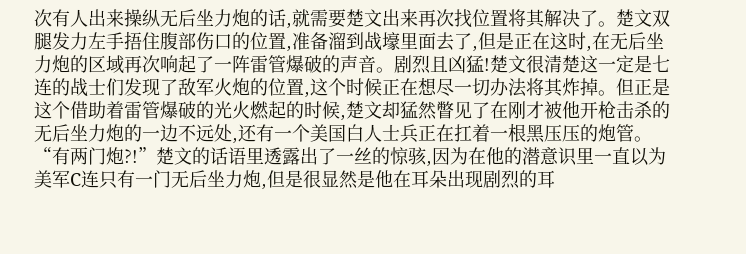次有人出来操纵无后坐力炮的话,就需要楚文出来再次找位置将其解决了。楚文双腿发力左手捂住腹部伤口的位置,准备溜到战壕里面去了,但是正在这时,在无后坐力炮的区域再次响起了一阵雷管爆破的声音。剧烈且凶猛!楚文很清楚这一定是七连的战士们发现了敌军火炮的位置,这个时候正在想尽一切办法将其炸掉。但正是这个借助着雷管爆破的光火燃起的时候,楚文却猛然瞥见了在刚才被他开枪击杀的无后坐力炮的一边不远处,还有一个美国白人士兵正在扛着一根黑压压的炮管。“有两门炮?!”楚文的话语里透露出了一丝的惊骇,因为在他的潜意识里一直以为美军C连只有一门无后坐力炮,但是很显然是他在耳朵出现剧烈的耳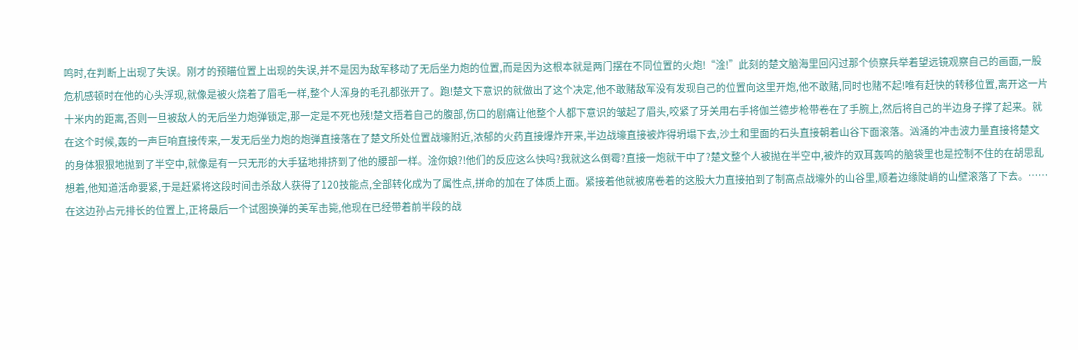鸣时,在判断上出现了失误。刚才的预瞄位置上出现的失误,并不是因为敌军移动了无后坐力炮的位置,而是因为这根本就是两门摆在不同位置的火炮!“淦!”此刻的楚文脑海里回闪过那个侦察兵举着望远镜观察自己的画面,一股危机感顿时在他的心头浮现,就像是被火烧着了眉毛一样,整个人浑身的毛孔都张开了。跑!楚文下意识的就做出了这个决定,他不敢赌敌军没有发现自己的位置向这里开炮,他不敢赌,同时也赌不起!唯有赶快的转移位置,离开这一片十米内的距离,否则一旦被敌人的无后坐力炮弹锁定,那一定是不死也残!楚文捂着自己的腹部,伤口的剧痛让他整个人都下意识的皱起了眉头,咬紧了牙关用右手将伽兰德步枪带卷在了手腕上,然后将自己的半边身子撑了起来。就在这个时候,轰的一声巨响直接传来,一发无后坐力炮的炮弹直接落在了楚文所处位置战壕附近,浓郁的火药直接爆炸开来,半边战壕直接被炸得坍塌下去,沙土和里面的石头直接朝着山谷下面滚落。汹涌的冲击波力量直接将楚文的身体狠狠地抛到了半空中,就像是有一只无形的大手猛地排挤到了他的腰部一样。淦你娘?!他们的反应这么快吗?我就这么倒霉?直接一炮就干中了?楚文整个人被抛在半空中,被炸的双耳轰鸣的脑袋里也是控制不住的在胡思乱想着,他知道活命要紧,于是赶紧将这段时间击杀敌人获得了120技能点,全部转化成为了属性点,拼命的加在了体质上面。紧接着他就被席卷着的这股大力直接拍到了制高点战壕外的山谷里,顺着边缘陡峭的山壁滚落了下去。……在这边孙占元排长的位置上,正将最后一个试图换弹的美军击毙,他现在已经带着前半段的战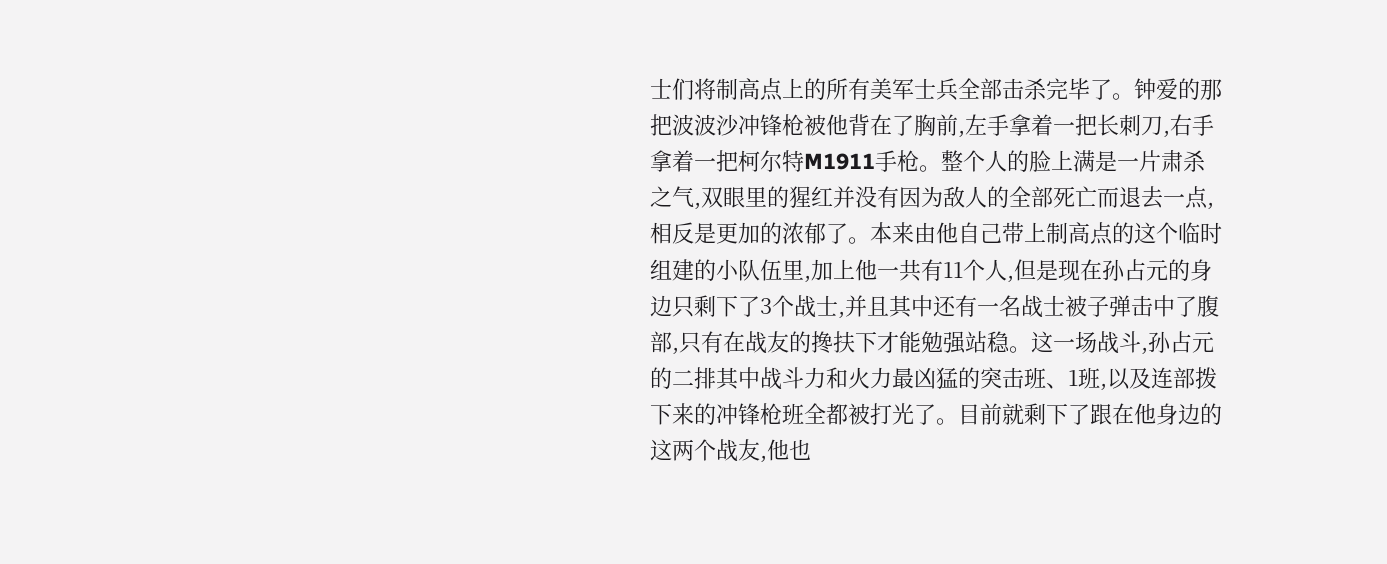士们将制高点上的所有美军士兵全部击杀完毕了。钟爱的那把波波沙冲锋枪被他背在了胸前,左手拿着一把长刺刀,右手拿着一把柯尔特M1911手枪。整个人的脸上满是一片肃杀之气,双眼里的猩红并没有因为敌人的全部死亡而退去一点,相反是更加的浓郁了。本来由他自己带上制高点的这个临时组建的小队伍里,加上他一共有11个人,但是现在孙占元的身边只剩下了3个战士,并且其中还有一名战士被子弹击中了腹部,只有在战友的搀扶下才能勉强站稳。这一场战斗,孙占元的二排其中战斗力和火力最凶猛的突击班、1班,以及连部拨下来的冲锋枪班全都被打光了。目前就剩下了跟在他身边的这两个战友,他也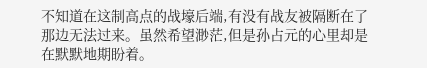不知道在这制高点的战壕后端,有没有战友被隔断在了那边无法过来。虽然希望渺茫,但是孙占元的心里却是在默默地期盼着。